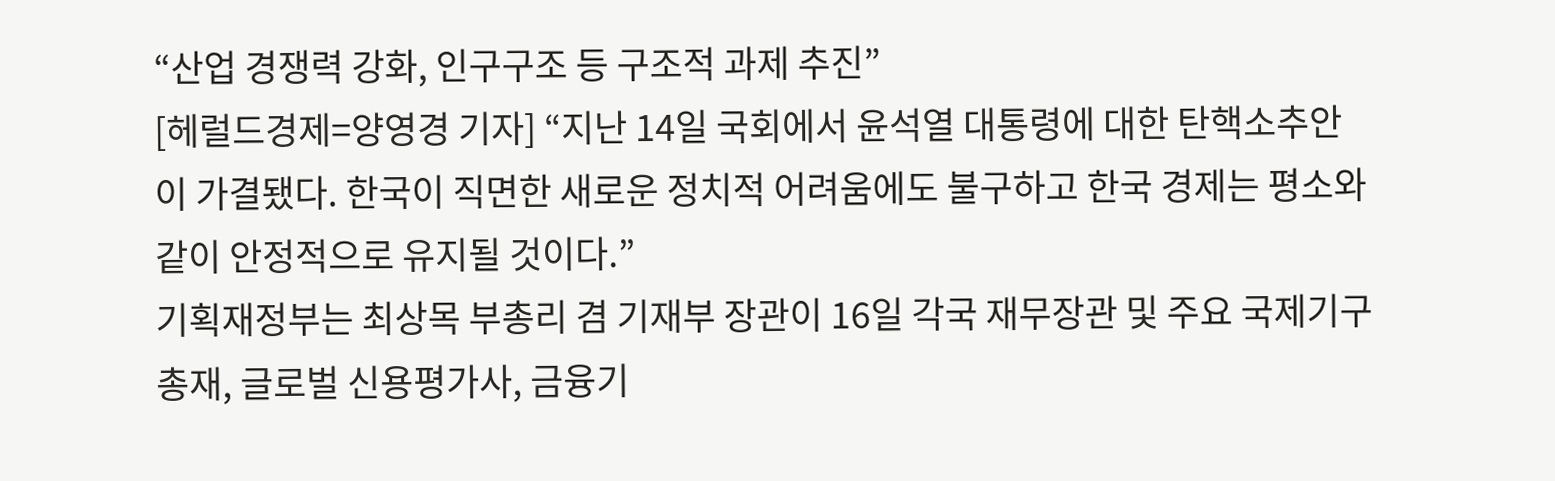“산업 경쟁력 강화, 인구구조 등 구조적 과제 추진”
[헤럴드경제=양영경 기자] “지난 14일 국회에서 윤석열 대통령에 대한 탄핵소추안이 가결됐다. 한국이 직면한 새로운 정치적 어려움에도 불구하고 한국 경제는 평소와 같이 안정적으로 유지될 것이다.”
기획재정부는 최상목 부총리 겸 기재부 장관이 16일 각국 재무장관 및 주요 국제기구 총재, 글로벌 신용평가사, 금융기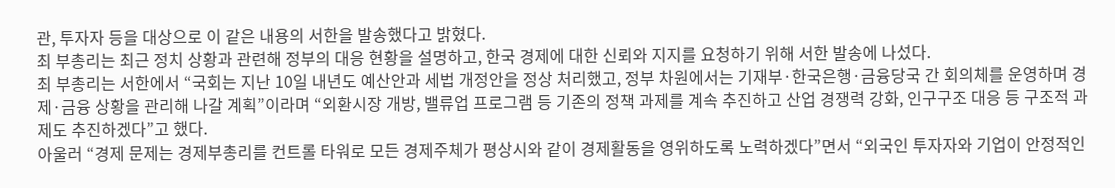관, 투자자 등을 대상으로 이 같은 내용의 서한을 발송했다고 밝혔다.
최 부총리는 최근 정치 상황과 관련해 정부의 대응 현황을 설명하고, 한국 경제에 대한 신뢰와 지지를 요청하기 위해 서한 발송에 나섰다.
최 부총리는 서한에서 “국회는 지난 10일 내년도 예산안과 세법 개정안을 정상 처리했고, 정부 차원에서는 기재부·한국은행·금융당국 간 회의체를 운영하며 경제·금융 상황을 관리해 나갈 계획”이라며 “외환시장 개방, 밸류업 프로그램 등 기존의 정책 과제를 계속 추진하고 산업 경쟁력 강화, 인구구조 대응 등 구조적 과제도 추진하겠다”고 했다.
아울러 “경제 문제는 경제부총리를 컨트롤 타워로 모든 경제주체가 평상시와 같이 경제활동을 영위하도록 노력하겠다”면서 “외국인 투자자와 기업이 안정적인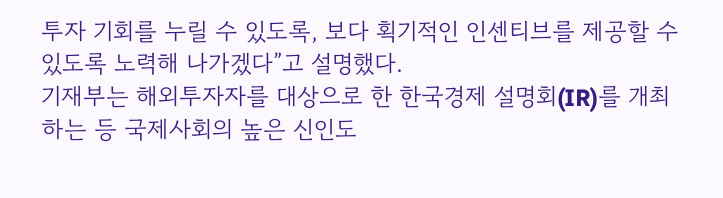투자 기회를 누릴 수 있도록, 보다 획기적인 인센티브를 제공할 수 있도록 노력해 나가겠다”고 설명했다.
기재부는 해외투자자를 대상으로 한 한국경제 설명회(IR)를 개최하는 등 국제사회의 높은 신인도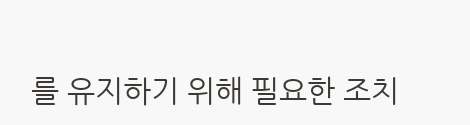를 유지하기 위해 필요한 조치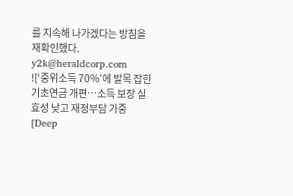를 지속해 나가겠다는 방침을 재확인했다.
y2k@heraldcorp.com
![‘중위소득 70%’에 발목 잡힌 기초연금 개편…소득 보장 실효성 낮고 재정부담 가중[Deep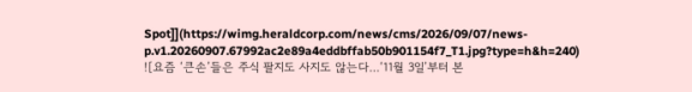Spot]](https://wimg.heraldcorp.com/news/cms/2026/09/07/news-p.v1.20260907.67992ac2e89a4eddbffab50b901154f7_T1.jpg?type=h&h=240)
![요즘 ‘큰손’들은 주식 팔지도 사지도 않는다…‘11월 3일’부터 본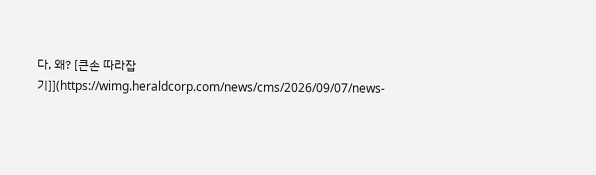다, 왜? [큰손 따라잡기]](https://wimg.heraldcorp.com/news/cms/2026/09/07/news-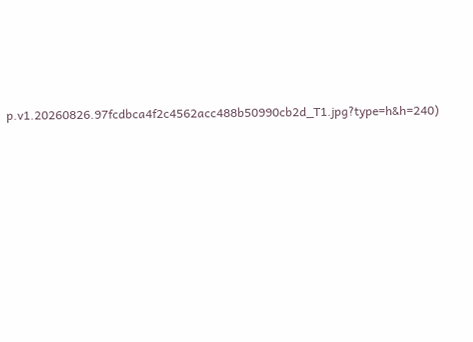p.v1.20260826.97fcdbca4f2c4562acc488b50990cb2d_T1.jpg?type=h&h=240)